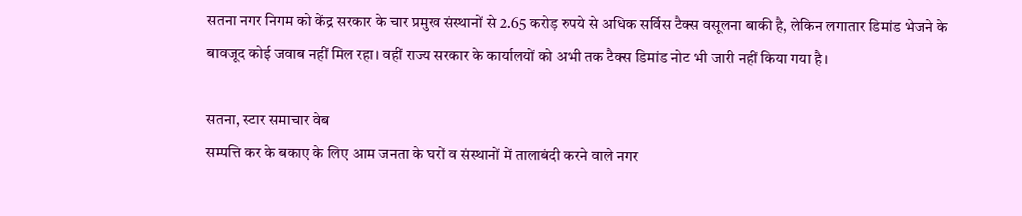सतना नगर निगम को केंद्र सरकार के चार प्रमुख संस्थानों से 2.65 करोड़ रुपये से अधिक सर्विस टैक्स वसूलना बाकी है, लेकिन लगातार डिमांड भेजने के बावजूद कोई जवाब नहीं मिल रहा। वहीं राज्य सरकार के कार्यालयों को अभी तक टैक्स डिमांड नोट भी जारी नहीं किया गया है।

सतना, स्टार समाचार वेब
सम्पत्ति कर के बकाए के लिए आम जनता के घरों व संस्थानों में तालाबंदी करने वाले नगर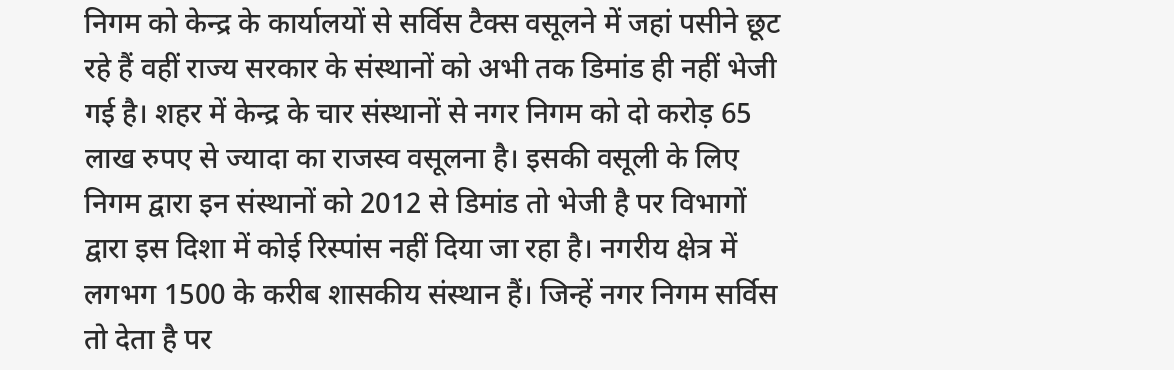निगम को केन्द्र के कार्यालयों से सर्विस टैक्स वसूलने में जहां पसीने छूट रहे हैं वहीं राज्य सरकार के संस्थानों को अभी तक डिमांड ही नहीं भेजी गई है। शहर में केन्द्र के चार संस्थानों से नगर निगम को दो करोड़ 65 लाख रुपए से ज्यादा का राजस्व वसूलना है। इसकी वसूली के लिए निगम द्वारा इन संस्थानों को 2012 से डिमांड तो भेजी है पर विभागों द्वारा इस दिशा में कोई रिस्पांस नहीं दिया जा रहा है। नगरीय क्षेत्र में लगभग 1500 के करीब शासकीय संस्थान हैं। जिन्हें नगर निगम सर्विस तो देता है पर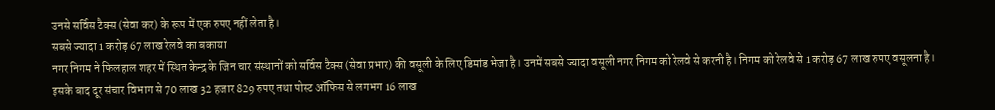उनसे सर्विस टैक्स (सेवा कर) के रूप में एक रुपए नहीं लेता है।
सबसे ज्यादा 1 करोड़ 67 लाख रेलवे का बकाया
नगर निगम ने फिलहाल शहर में स्थित केन्द्र के जिन चार संस्थानों को सर्विस टैक्स (सेवा प्रभार) की वसूली के लिए डिमांड भेजा है। उनमें सबसे ज्यादा वसूली नगर निगम को रेलवे से करनी है। निगम को रेलवे से 1 करोड़ 67 लाख रुपए वसूलना है। इसके बाद दूर संचार विभाग से 70 लाख 32 हजार 829 रुपए तथा पोस्ट ऑफिस से लगभग 16 लाख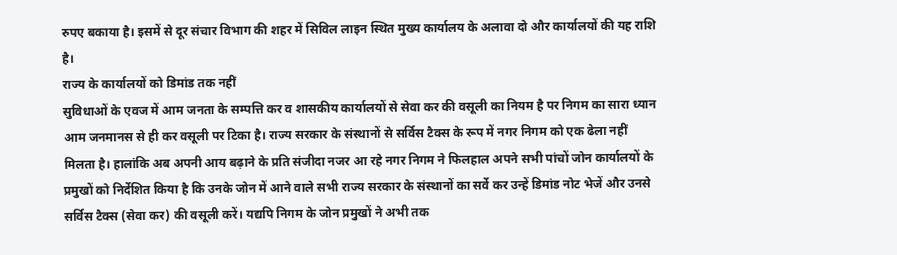रुपए बकाया है। इसमें से दूर संचार विभाग की शहर में सिविल लाइन स्थित मुख्य कार्यालय के अलावा दो और कार्यालयों की यह राशि है।
राज्य के कार्यालयों को डिमांड तक नहीं
सुविधाओं के एवज में आम जनता के सम्पत्ति कर व शासकीय कार्यालयों से सेवा कर की वसूली का नियम है पर निगम का सारा ध्यान आम जनमानस से ही कर वसूली पर टिका है। राज्य सरकार के संस्थानों से सर्विस टैक्स के रूप में नगर निगम को एक ढेला नहीं मिलता है। हालांकि अब अपनी आय बढ़ाने के प्रति संजीदा नजर आ रहे नगर निगम ने फिलहाल अपने सभी पांचों जोन कार्यालयों के प्रमुखों को निर्देशित किया है कि उनके जोन में आने वाले सभी राज्य सरकार के संस्थानों का सर्वे कर उन्हें डिमांड नोट भेजें और उनसे सर्विस टैक्स (सेवा कर) की वसूली करें। यद्यपि निगम के जोन प्रमुखों ने अभी तक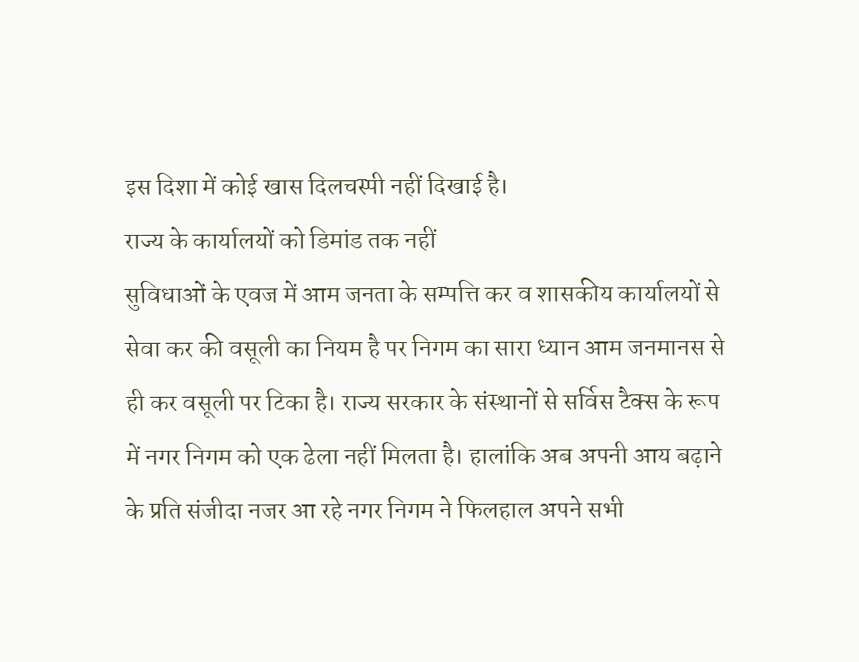इस दिशा में कोई खास दिलचस्पी नहीं दिखाई है।
राज्य के कार्यालयों को डिमांड तक नहीं
सुविधाओं के एवज में आम जनता के सम्पत्ति कर व शासकीय कार्यालयों से सेवा कर की वसूली का नियम है पर निगम का सारा ध्यान आम जनमानस से ही कर वसूली पर टिका है। राज्य सरकार के संस्थानों से सर्विस टैक्स के रूप में नगर निगम को एक ढेला नहीं मिलता है। हालांकि अब अपनी आय बढ़ाने के प्रति संजीदा नजर आ रहे नगर निगम ने फिलहाल अपने सभी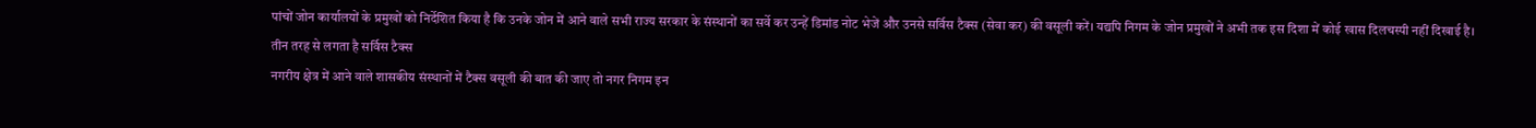पांचों जोन कार्यालयों के प्रमुखों को निर्देशित किया है कि उनके जोन में आने वाले सभी राज्य सरकार के संस्थानों का सर्वे कर उन्हें डिमांड नोट भेजें और उनसे सर्विस टैक्स (सेवा कर) की वसूली करें। यद्यपि निगम के जोन प्रमुखों ने अभी तक इस दिशा में कोई खास दिलचस्पी नहीं दिखाई है।
तीन तरह से लगता है सर्विस टैक्स
नगरीय क्षेत्र में आने वाले शासकीय संस्थानों में टैक्स वसूली की बात की जाए तो नगर निगम इन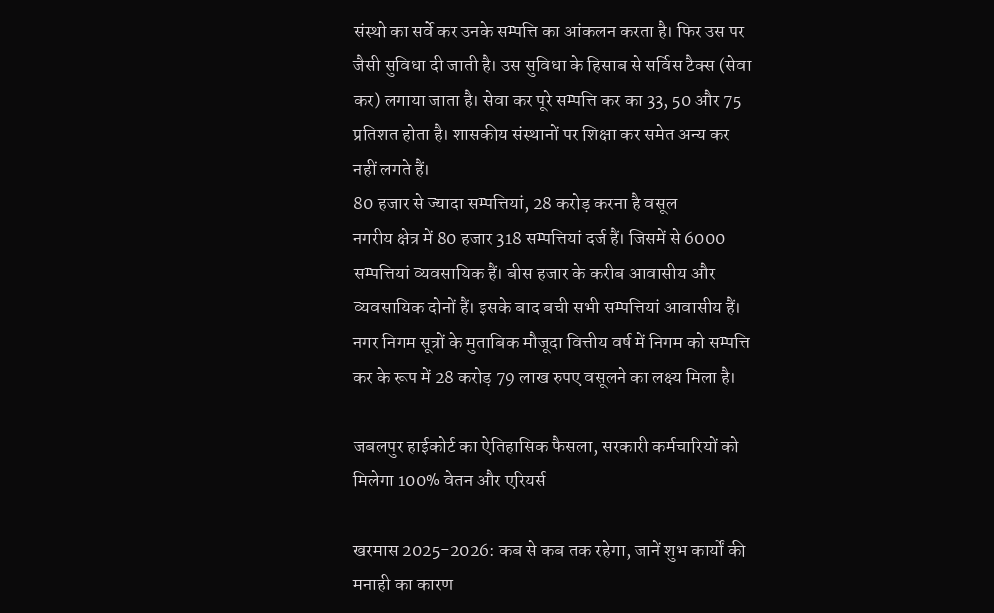संस्थो का सर्वे कर उनके सम्पत्ति का आंकलन करता है। फिर उस पर जैसी सुविधा दी जाती है। उस सुविधा के हिसाब से सर्विस टैक्स (सेवा कर) लगाया जाता है। सेवा कर पूरे सम्पत्ति कर का 33, 50 और 75 प्रतिशत होता है। शासकीय संस्थानों पर शिक्षा कर समेत अन्य कर नहीं लगते हैं।
80 हजार से ज्यादा सम्पत्तियां, 28 करोड़ करना है वसूल
नगरीय क्षेत्र में 80 हजार 318 सम्पत्तियां दर्ज हैं। जिसमें से 6000 सम्पत्तियां व्यवसायिक हैं। बीस हजार के करीब आवासीय और व्यवसायिक दोनों हैं। इसके बाद बची सभी सम्पत्तियां आवासीय हैं। नगर निगम सूत्रों के मुताबिक मौजूदा वित्तीय वर्ष में निगम को सम्पत्ति कर के रूप में 28 करोड़ 79 लाख रुपए वसूलने का लक्ष्य मिला है।

जबलपुर हाईकोर्ट का ऐतिहासिक फैसला, सरकारी कर्मचारियों को मिलेगा 100% वेतन और एरियर्स

खरमास 2025-2026: कब से कब तक रहेगा, जानें शुभ कार्यों की मनाही का कारण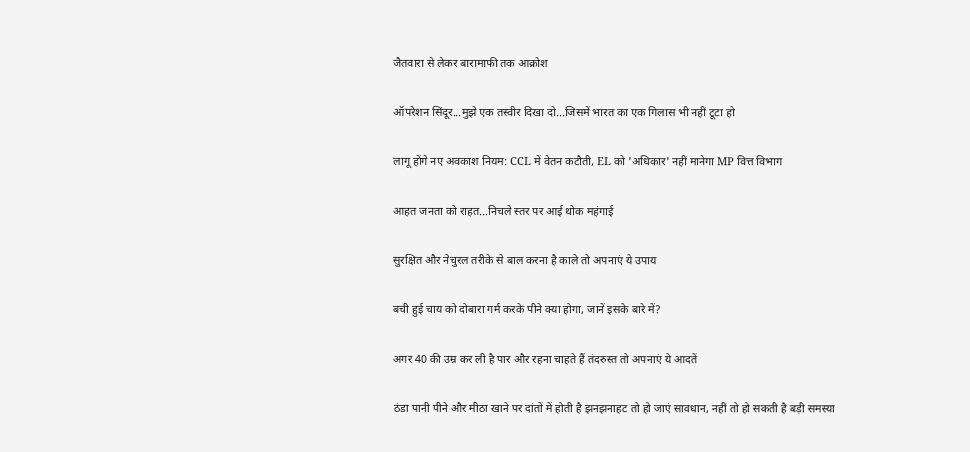जैतवारा से लेकर बारामाफी तक आक्रोश

ऑपरेशन सिंदूर...मुझे एक तस्वीर दिखा दो...जिसमें भारत का एक गिलास भी नहीं टूटा हो

लागू होंगे नए अवकाश नियम: CCL में वेतन कटौती, EL को 'अधिकार' नहीं मानेगा MP वित्त विभाग

आहत जनता को राहत...निचले स्तर पर आई थोक महंगाई

सुरक्षित और नेचुरल तरीके से बाल करना है काले तो अपनाएं ये उपाय

बची हुई चाय को दोबारा गर्म करके पीने क्या होगा, जानें इसके बारे में?

अगर 40 की उम्र कर ली है पार और रहना चाहते हैं तंदरुस्त तो अपनाएं ये आदतें

ठंडा पानी पीने और मीठा खाने पर दांतों में होती है झनझनाहट तो हो जाएं सावधान, नहीं तो हो सकती है बड़ी समस्या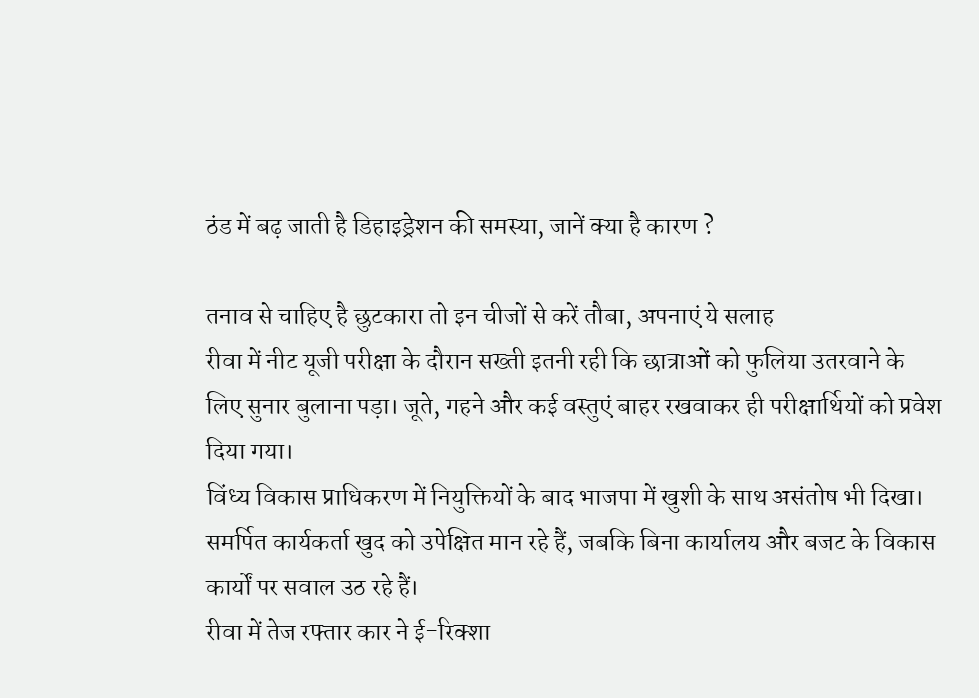ठंड में बढ़ जाती है डिहाइड्रेशन की समस्या, जानें क्या है कारण ?

तनाव से चाहिए है छुटकारा तो इन चीजों से करें तौबा, अपनाएं ये सलाह
रीवा में नीट यूजी परीक्षा के दौरान सख्ती इतनी रही कि छात्राओं को फुलिया उतरवाने के लिए सुनार बुलाना पड़ा। जूते, गहने और कई वस्तुएं बाहर रखवाकर ही परीक्षार्थियों को प्रवेश दिया गया।
विंध्य विकास प्राधिकरण में नियुक्तियों के बाद भाजपा में खुशी के साथ असंतोष भी दिखा। समर्पित कार्यकर्ता खुद को उपेक्षित मान रहे हैं, जबकि बिना कार्यालय और बजट के विकास कार्यों पर सवाल उठ रहे हैं।
रीवा में तेज रफ्तार कार ने ई-रिक्शा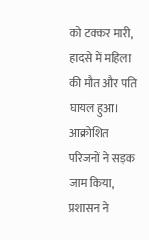को टक्कर मारी, हादसे में महिला की मौत और पति घायल हुआ। आक्रोशित परिजनों ने सड़क जाम किया, प्रशासन ने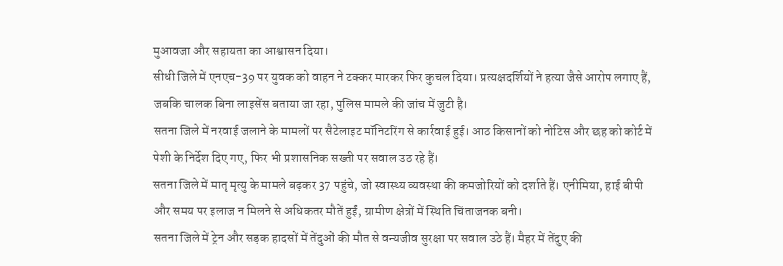मुआवजा और सहायता का आश्वासन दिया।
सीधी जिले में एनएच-39 पर युवक को वाहन ने टक्कर मारकर फिर कुचल दिया। प्रत्यक्षदर्शियों ने हत्या जैसे आरोप लगाए हैं, जबकि चालक बिना लाइसेंस बताया जा रहा, पुलिस मामले की जांच में जुटी है।
सतना जिले में नरवाई जलाने के मामलों पर सैटेलाइट मॉनिटरिंग से कार्रवाई हुई। आठ किसानों को नोटिस और छह को कोर्ट में पेशी के निर्देश दिए गए, फिर भी प्रशासनिक सख्ती पर सवाल उठ रहे हैं।
सतना जिले में मातृ मृत्यु के मामले बढ़कर 37 पहुंचे, जो स्वास्थ्य व्यवस्था की कमजोरियों को दर्शाते हैं। एनीमिया, हाई बीपी और समय पर इलाज न मिलने से अधिकतर मौतें हुईं, ग्रामीण क्षेत्रों में स्थिति चिंताजनक बनी।
सतना जिले में ट्रेन और सड़क हादसों में तेंदुओं की मौत से वन्यजीव सुरक्षा पर सवाल उठे हैं। मैहर में तेंदुए की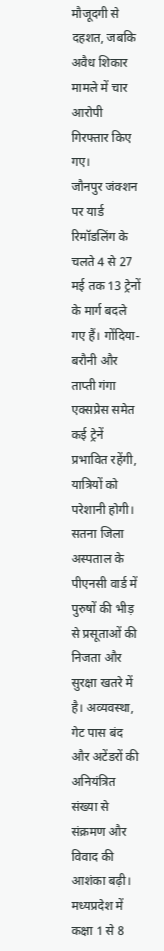मौजूदगी से दहशत, जबकि अवैध शिकार मामले में चार आरोपी गिरफ्तार किए गए।
जौनपुर जंक्शन पर यार्ड रिमॉडलिंग के चलते 4 से 27 मई तक 13 ट्रेनों के मार्ग बदले गए हैं। गोंदिया-बरौनी और ताप्ती गंगा एक्सप्रेस समेत कई ट्रेनें प्रभावित रहेंगी, यात्रियों को परेशानी होगी।
सतना जिला अस्पताल के पीएनसी वार्ड में पुरुषों की भीड़ से प्रसूताओं की निजता और सुरक्षा खतरे में है। अव्यवस्था, गेट पास बंद और अटेंडरों की अनियंत्रित संख्या से संक्रमण और विवाद की आशंका बढ़ी।
मध्यप्रदेश में कक्षा 1 से 8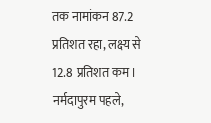तक नामांकन 87.2 प्रतिशत रहा, लक्ष्य से 12.8 प्रतिशत कम। नर्मदापुरम पहले,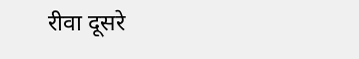रीवा दूसरे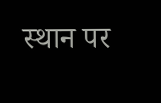स्थान पर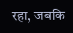रहा, जबकि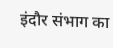इंदौर संभाग का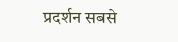प्रदर्शन सबसे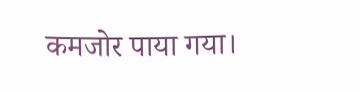कमजोर पाया गया।